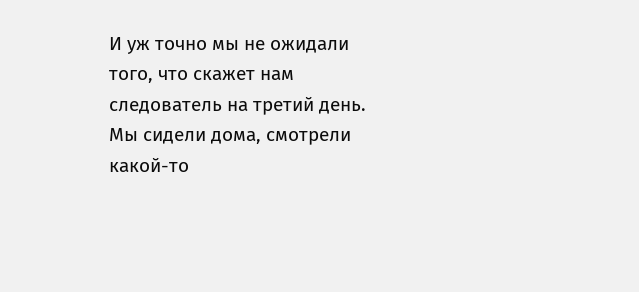И уж точно мы не ожидали того, что скажет нам следователь на третий день. Мы сидели дома, смотрели какой-то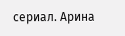сериал. Арина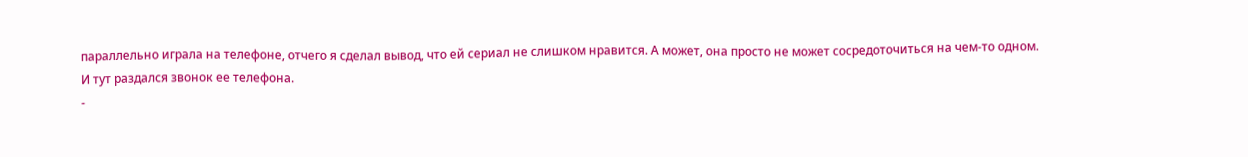параллельно играла на телефоне, отчего я сделал вывод, что ей сериал не слишком нравится. А может, она просто не может сосредоточиться на чем-то одном.
И тут раздался звонок ее телефона.
-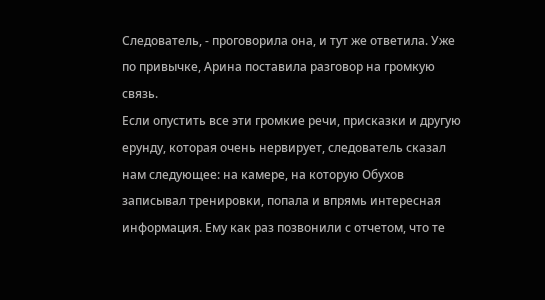Следователь, - проговорила она, и тут же ответила. Уже по привычке, Арина поставила разговор на громкую связь.
Если опустить все эти громкие речи, присказки и другую ерунду, которая очень нервирует, следователь сказал нам следующее: на камере, на которую Обухов записывал тренировки, попала и впрямь интересная информация. Ему как раз позвонили с отчетом, что те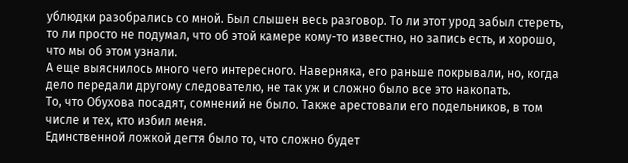ублюдки разобрались со мной. Был слышен весь разговор. То ли этот урод забыл стереть, то ли просто не подумал, что об этой камере кому-то известно, но запись есть, и хорошо, что мы об этом узнали.
А еще выяснилось много чего интересного. Наверняка, его раньше покрывали, но, когда дело передали другому следователю, не так уж и сложно было все это накопать.
То, что Обухова посадят, сомнений не было. Также арестовали его подельников, в том числе и тех, кто избил меня.
Единственной ложкой дегтя было то, что сложно будет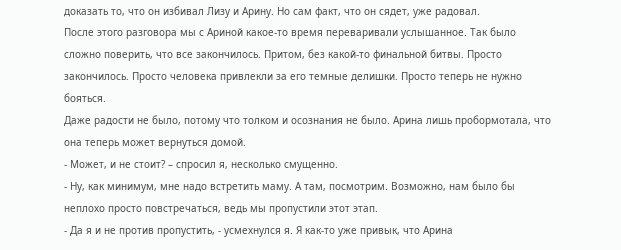доказать то, что он избивал Лизу и Арину. Но сам факт, что он сядет, уже радовал.
После этого разговора мы с Ариной какое-то время переваривали услышанное. Так было сложно поверить, что все закончилось. Притом, без какой-то финальной битвы. Просто закончилось. Просто человека привлекли за его темные делишки. Просто теперь не нужно бояться.
Даже радости не было, потому что толком и осознания не было. Арина лишь пробормотала, что она теперь может вернуться домой.
- Может, и не стоит? – спросил я, несколько смущенно.
- Ну, как минимум, мне надо встретить маму. А там, посмотрим. Возможно, нам было бы неплохо просто повстречаться, ведь мы пропустили этот этап.
- Да я и не против пропустить, - усмехнулся я. Я как-то уже привык, что Арина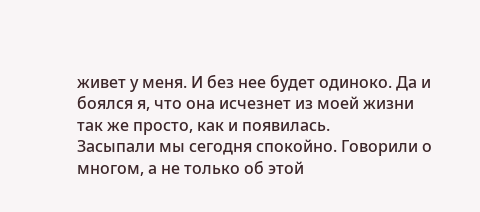живет у меня. И без нее будет одиноко. Да и боялся я, что она исчезнет из моей жизни так же просто, как и появилась.
Засыпали мы сегодня спокойно. Говорили о многом, а не только об этой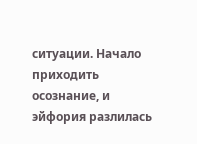ситуации. Начало приходить осознание, и эйфория разлилась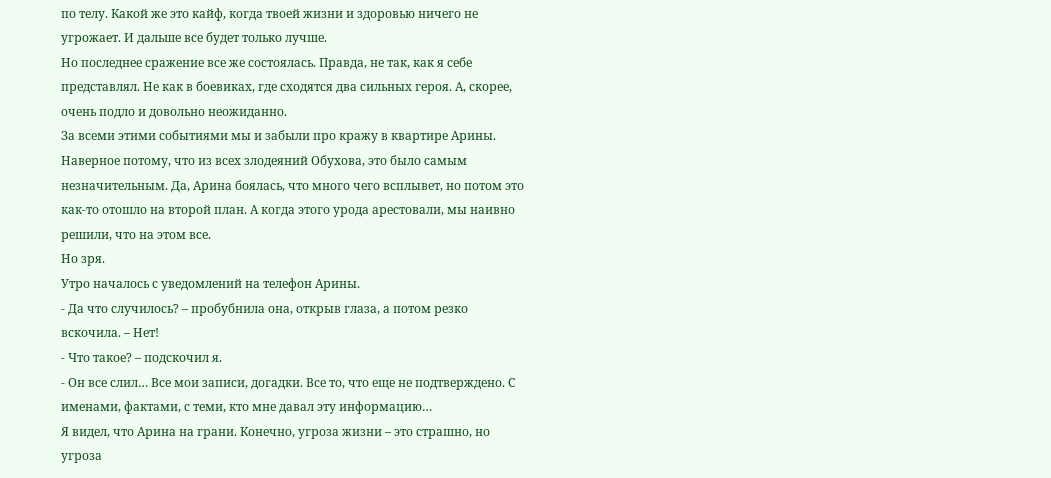по телу. Какой же это кайф, когда твоей жизни и здоровью ничего не угрожает. И дальше все будет только лучше.
Но последнее сражение все же состоялась. Правда, не так, как я себе представлял. Не как в боевиках, где сходятся два сильных героя. А, скорее, очень подло и довольно неожиданно.
За всеми этими событиями мы и забыли про кражу в квартире Арины. Наверное потому, что из всех злодеяний Обухова, это было самым незначительным. Да, Арина боялась, что много чего всплывет, но потом это как-то отошло на второй план. А когда этого урода арестовали, мы наивно решили, что на этом все.
Но зря.
Утро началось с уведомлений на телефон Арины.
- Да что случилось? – пробубнила она, открыв глаза, а потом резко вскочила. – Нет!
- Что такое? – подскочил я.
- Он все слил… Все мои записи, догадки. Все то, что еще не подтверждено. С именами, фактами, с теми, кто мне давал эту информацию…
Я видел, что Арина на грани. Конечно, угроза жизни – это страшно, но угроза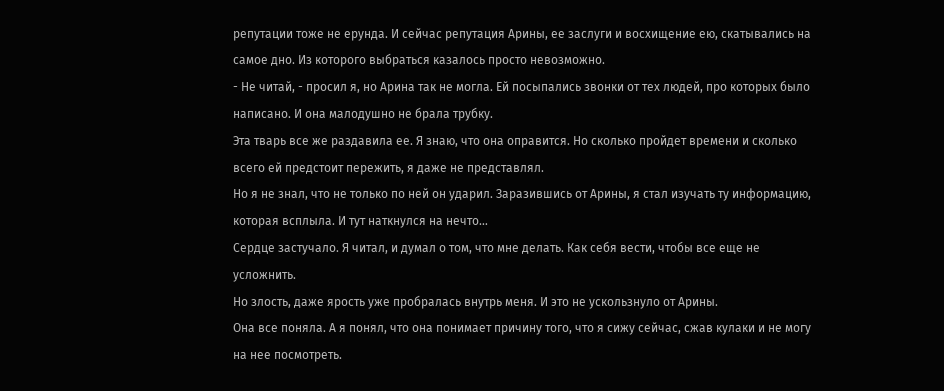репутации тоже не ерунда. И сейчас репутация Арины, ее заслуги и восхищение ею, скатывались на самое дно. Из которого выбраться казалось просто невозможно.
- Не читай, - просил я, но Арина так не могла. Ей посыпались звонки от тех людей, про которых было написано. И она малодушно не брала трубку.
Эта тварь все же раздавила ее. Я знаю, что она оправится. Но сколько пройдет времени и сколько всего ей предстоит пережить, я даже не представлял.
Но я не знал, что не только по ней он ударил. Заразившись от Арины, я стал изучать ту информацию, которая всплыла. И тут наткнулся на нечто…
Сердце застучало. Я читал, и думал о том, что мне делать. Как себя вести, чтобы все еще не усложнить.
Но злость, даже ярость уже пробралась внутрь меня. И это не ускользнуло от Арины.
Она все поняла. А я понял, что она понимает причину того, что я сижу сейчас, сжав кулаки и не могу на нее посмотреть.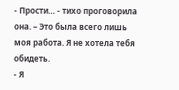- Прости… - тихо проговорила она. – Это была всего лишь моя работа. Я не хотела тебя обидеть.
- Я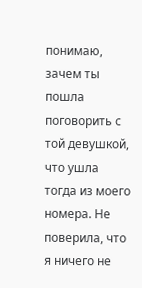понимаю, зачем ты пошла поговорить с той девушкой, что ушла тогда из моего номера. Не поверила, что я ничего не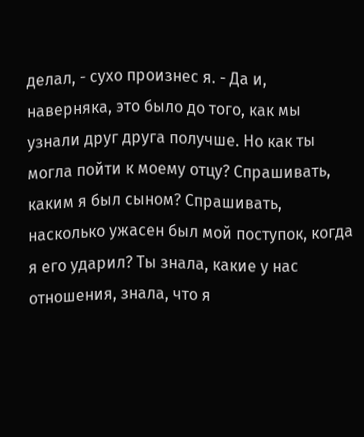делал, - сухо произнес я. - Да и, наверняка, это было до того, как мы узнали друг друга получше. Но как ты могла пойти к моему отцу? Спрашивать, каким я был сыном? Спрашивать, насколько ужасен был мой поступок, когда я его ударил? Ты знала, какие у нас отношения, знала, что я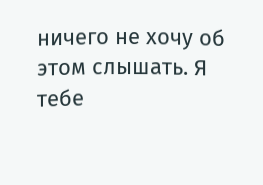ничего не хочу об этом слышать. Я тебе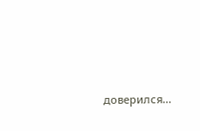доверился…